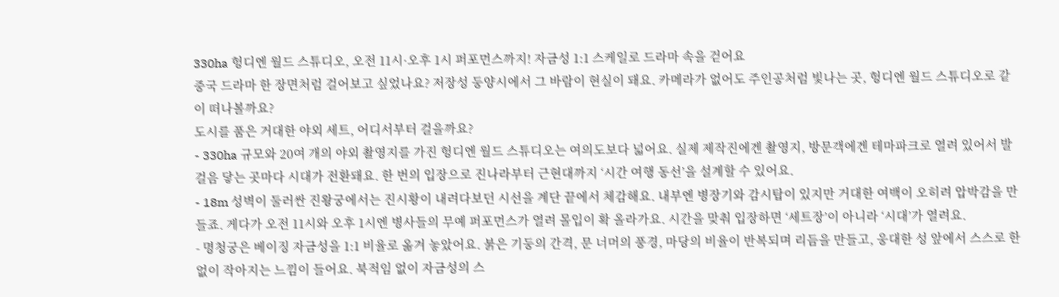330ha 헝디엔 월드 스튜디오, 오전 11시·오후 1시 퍼포먼스까지! 자금성 1:1 스케일로 드라마 속을 걷어요
중국 드라마 한 장면처럼 걸어보고 싶었나요? 저장성 둥양시에서 그 바람이 현실이 돼요. 카메라가 없어도 주인공처럼 빛나는 곳, 헝디엔 월드 스튜디오로 같이 떠나볼까요?
도시를 품은 거대한 야외 세트, 어디서부터 걸을까요?
- 330ha 규모와 20여 개의 야외 촬영지를 가진 헝디엔 월드 스튜디오는 여의도보다 넓어요. 실제 제작진에겐 촬영지, 방문객에겐 테마파크로 열려 있어서 발걸음 닿는 곳마다 시대가 전환돼요. 한 번의 입장으로 진나라부터 근현대까지 ‘시간 여행 동선’을 설계할 수 있어요.
- 18m 성벽이 둘러싼 진왕궁에서는 진시황이 내려다보던 시선을 계단 끝에서 체감해요. 내부엔 병장기와 감시탑이 있지만 거대한 여백이 오히려 압박감을 만들죠. 게다가 오전 11시와 오후 1시엔 병사들의 무예 퍼포먼스가 열려 몰입이 확 올라가요. 시간을 맞춰 입장하면 ‘세트장’이 아니라 ‘시대’가 열려요.
- 명청궁은 베이징 자금성을 1:1 비율로 옮겨 놓았어요. 붉은 기둥의 간격, 문 너머의 풍경, 마당의 비율이 반복되며 리듬을 만들고, 웅대한 성 앞에서 스스로 한없이 작아지는 느낌이 들어요. 북적임 없이 자금성의 스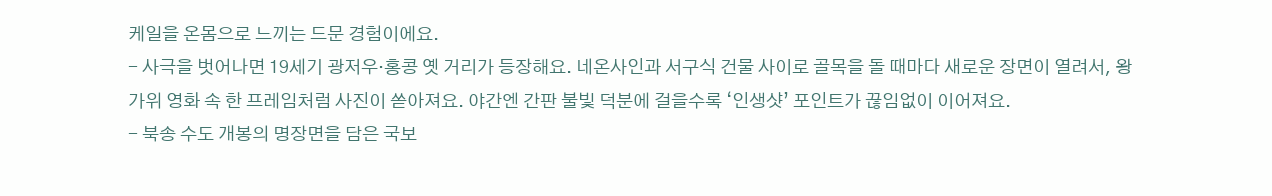케일을 온몸으로 느끼는 드문 경험이에요.
- 사극을 벗어나면 19세기 광저우·홍콩 옛 거리가 등장해요. 네온사인과 서구식 건물 사이로 골목을 돌 때마다 새로운 장면이 열려서, 왕가위 영화 속 한 프레임처럼 사진이 쏟아져요. 야간엔 간판 불빛 덕분에 걸을수록 ‘인생샷’ 포인트가 끊임없이 이어져요.
- 북송 수도 개봉의 명장면을 담은 국보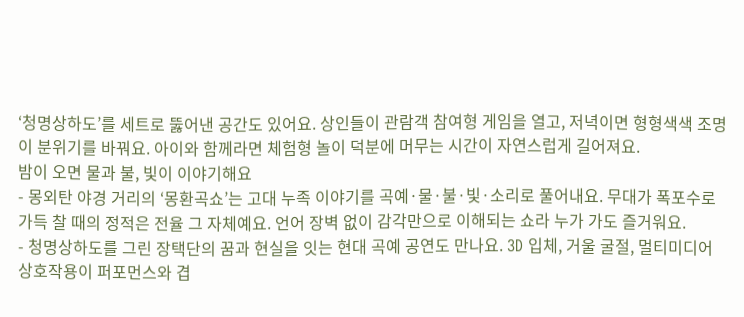‘청명상하도’를 세트로 뚫어낸 공간도 있어요. 상인들이 관람객 참여형 게임을 열고, 저녁이면 형형색색 조명이 분위기를 바꿔요. 아이와 함께라면 체험형 놀이 덕분에 머무는 시간이 자연스럽게 길어져요.
밤이 오면 물과 불, 빛이 이야기해요
- 몽외탄 야경 거리의 ‘몽환곡쇼’는 고대 누족 이야기를 곡예·물·불·빛·소리로 풀어내요. 무대가 폭포수로 가득 찰 때의 정적은 전율 그 자체예요. 언어 장벽 없이 감각만으로 이해되는 쇼라 누가 가도 즐거워요.
- 청명상하도를 그린 장택단의 꿈과 현실을 잇는 현대 곡예 공연도 만나요. 3D 입체, 거울 굴절, 멀티미디어 상호작용이 퍼포먼스와 겹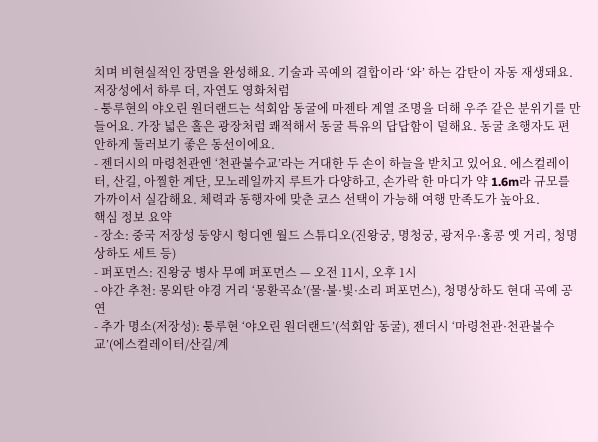치며 비현실적인 장면을 완성해요. 기술과 곡예의 결합이라 ‘와’ 하는 감탄이 자동 재생돼요.
저장성에서 하루 더, 자연도 영화처럼
- 퉁루현의 야오린 원더랜드는 석회암 동굴에 마젠타 계열 조명을 더해 우주 같은 분위기를 만들어요. 가장 넓은 홀은 광장처럼 쾌적해서 동굴 특유의 답답함이 덜해요. 동굴 초행자도 편안하게 둘러보기 좋은 동선이에요.
- 젠더시의 마령천관엔 ‘천관불수교’라는 거대한 두 손이 하늘을 받치고 있어요. 에스컬레이터, 산길, 아찔한 계단, 모노레일까지 루트가 다양하고, 손가락 한 마디가 약 1.6m라 규모를 가까이서 실감해요. 체력과 동행자에 맞춘 코스 선택이 가능해 여행 만족도가 높아요.
핵심 정보 요약
- 장소: 중국 저장성 둥양시 헝디엔 월드 스튜디오(진왕궁, 명청궁, 광저우·홍콩 옛 거리, 청명상하도 세트 등)
- 퍼포먼스: 진왕궁 병사 무예 퍼포먼스 — 오전 11시, 오후 1시
- 야간 추천: 몽외탄 야경 거리 ‘몽환곡쇼’(물·불·빛·소리 퍼포먼스), 청명상하도 현대 곡예 공연
- 추가 명소(저장성): 퉁루현 ‘야오린 원더랜드’(석회암 동굴), 젠더시 ‘마령천관·천관불수교’(에스컬레이터/산길/계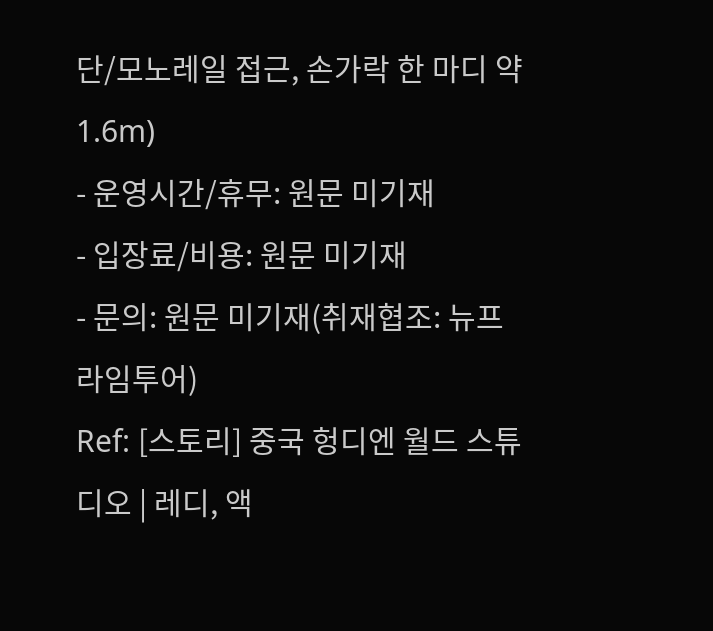단/모노레일 접근, 손가락 한 마디 약 1.6m)
- 운영시간/휴무: 원문 미기재
- 입장료/비용: 원문 미기재
- 문의: 원문 미기재(취재협조: 뉴프라임투어)
Ref: [스토리] 중국 헝디엔 월드 스튜디오 | 레디, 액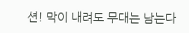션! 막이 내려도 무대는 남는다